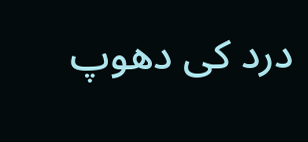درد کی دھوپ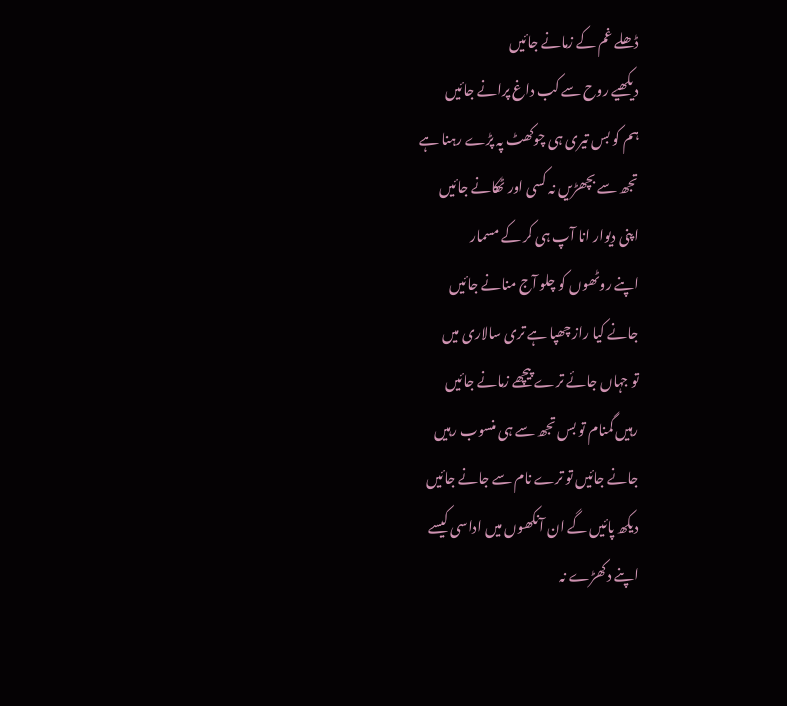ڈھلے غم کے زمانے جائیں
دیکھیے روح سے کب داغ پرانے جائیں
ہم کو بس تیری ہی چوکھٹ پہ پڑے رہنا ہے
تجھ سے بچھڑیں نہ کسی اور ٹھکانے جائیں
اپنی دیوار انا آپ ہی کر کے مسمار
اپنے روٹھوں کو چلو آج منانے جائیں
جانے کیا راز چھپا ہے تری سالاری میں
تو جہاں جائے ترے پیچھے زمانے جائیں
رہیں گمنام تو بس تجھ سے ہی منسوب رہیں
جانے جائیں تو ترے نام سے جانے جائیں
دیکھ پائیں گے ان آنکھوں میں اداسی کیسے
اپنے دکھڑے نہ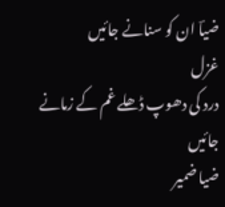ضیاؔ ان کو سنانے جائیں
غزل
درد کی دھوپ ڈھلے غم کے زمانے جائیں
ضیا ضمیر